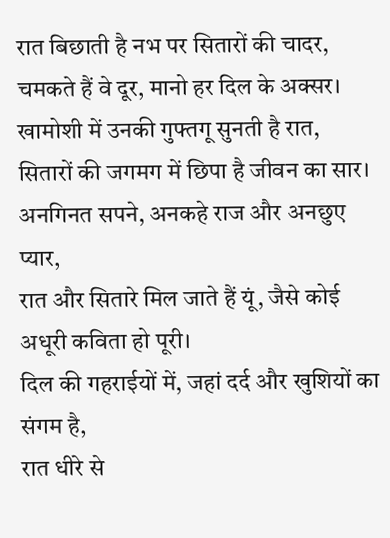रात बिछाती है नभ पर सितारों की चादर,
चमकते हैं वे दूर, मानो हर दिल के अक्सर।
खामोशी में उनकी गुफ्तगू सुनती है रात,
सितारों की जगमग में छिपा है जीवन का सार।
अनगिनत सपने, अनकहे राज और अनछुए प्यार,
रात और सितारे मिल जाते हैं यूं, जैसे कोई अधूरी कविता हो पूरी।
दिल की गहराईयों में, जहां दर्द और खुशियों का संगम है,
रात धीरे से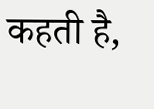कहती है,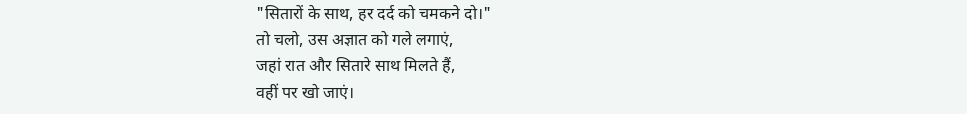"सितारों के साथ, हर दर्द को चमकने दो।"
तो चलो, उस अज्ञात को गले लगाएं,
जहां रात और सितारे साथ मिलते हैं,
वहीं पर खो जाएं।